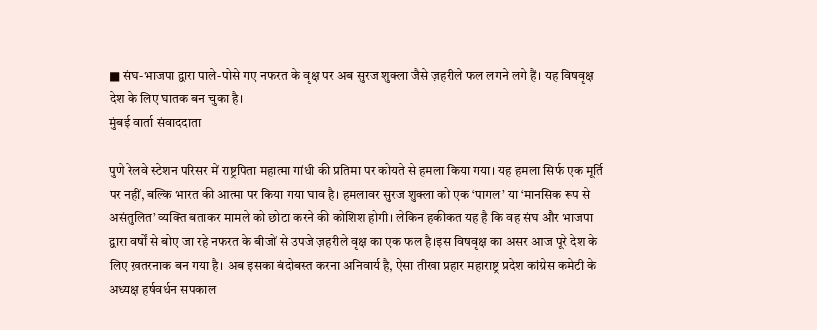■ संघ-भाजपा द्वारा पाले-पोसे गए नफरत के वृक्ष पर अब सुरज शुक्ला जैसे ज़हरीले फल लगने लगे हैं। यह विषवृक्ष देश के लिए घातक बन चुका है।
मुंबई वार्ता संवाददाता

पुणे रेलवे स्टेशन परिसर में राष्ट्रपिता महात्मा गांधी की प्रतिमा पर कोयते से हमला किया गया। यह हमला सिर्फ एक मूर्ति पर नहीं, बल्कि भारत की आत्मा पर किया गया घाव है। हमलावर सुरज शुक्ला को एक ‘पागल’ या ‘मानसिक रूप से असंतुलित’ व्यक्ति बताकर मामले को छोटा करने की कोशिश होगी। लेकिन हकीकत यह है कि वह संघ और भाजपा द्वारा वर्षों से बोए जा रहे नफरत के बीजों से उपजे ज़हरीले वृक्ष का एक फल है।इस विषवृक्ष का असर आज पूरे देश के लिए ख़तरनाक बन गया है। अब इसका बंदोबस्त करना अनिवार्य है, ऐसा तीखा प्रहार महाराष्ट्र प्रदेश कांग्रेस कमेटी के अध्यक्ष हर्षवर्धन सपकाल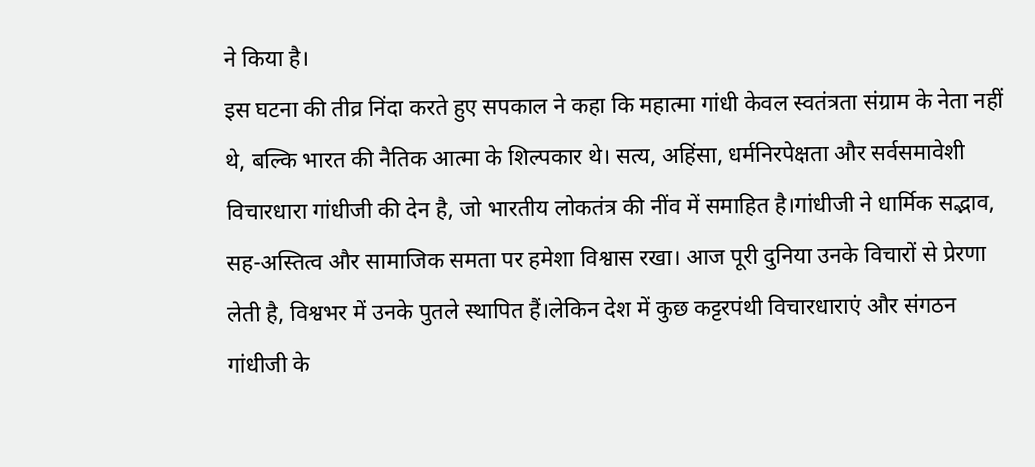ने किया है।
इस घटना की तीव्र निंदा करते हुए सपकाल ने कहा कि महात्मा गांधी केवल स्वतंत्रता संग्राम के नेता नहीं थे, बल्कि भारत की नैतिक आत्मा के शिल्पकार थे। सत्य, अहिंसा, धर्मनिरपेक्षता और सर्वसमावेशी विचारधारा गांधीजी की देन है, जो भारतीय लोकतंत्र की नींव में समाहित है।गांधीजी ने धार्मिक सद्भाव, सह-अस्तित्व और सामाजिक समता पर हमेशा विश्वास रखा। आज पूरी दुनिया उनके विचारों से प्रेरणा लेती है, विश्वभर में उनके पुतले स्थापित हैं।लेकिन देश में कुछ कट्टरपंथी विचारधाराएं और संगठन गांधीजी के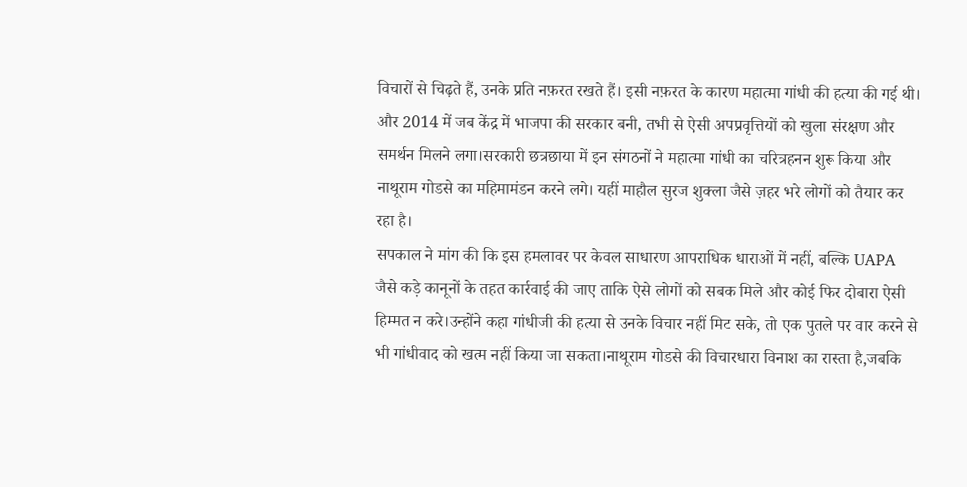विचारों से चिढ़ते हैं, उनके प्रति नफ़रत रखते हैं। इसी नफ़रत के कारण महात्मा गांधी की हत्या की गई थी। और 2014 में जब केंद्र में भाजपा की सरकार बनी, तभी से ऐसी अपप्रवृत्तियों को खुला संरक्षण और समर्थन मिलने लगा।सरकारी छत्रछाया में इन संगठनों ने महात्मा गांधी का चरित्रहनन शुरू किया और नाथूराम गोडसे का महिमामंडन करने लगे। यहीं माहौल सुरज शुक्ला जैसे ज़हर भरे लोगों को तैयार कर रहा है।
सपकाल ने मांग की कि इस हमलावर पर केवल साधारण आपराधिक धाराओं में नहीं, बल्कि UAPA जैसे कड़े कानूनों के तहत कार्रवाई की जाए ताकि ऐसे लोगों को सबक मिले और कोई फिर दोबारा ऐसी हिम्मत न करे।उन्होंने कहा गांधीजी की हत्या से उनके विचार नहीं मिट सके, तो एक पुतले पर वार करने से भी गांधीवाद को खत्म नहीं किया जा सकता।नाथूराम गोडसे की विचारधारा विनाश का रास्ता है,जबकि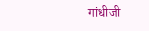गांधीजी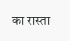का रास्ता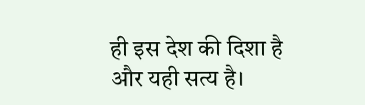ही इस देश की दिशा है और यही सत्य है।